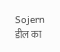Sojern डील का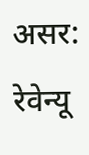असर: रेवेन्यू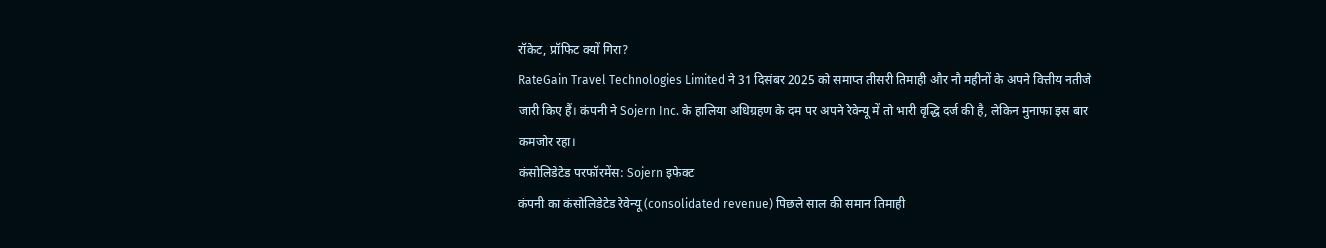रॉकेट, प्रॉफिट क्यों गिरा?
RateGain Travel Technologies Limited ने 31 दिसंबर 2025 को समाप्त तीसरी तिमाही और नौ महीनों के अपने वित्तीय नतीजे जारी किए हैं। कंपनी ने Sojern Inc. के हालिया अधिग्रहण के दम पर अपने रेवेन्यू में तो भारी वृद्धि दर्ज की है, लेकिन मुनाफा इस बार कमजोर रहा।
कंसोलिडेटेड परफॉरमेंस: Sojern इफेक्ट
कंपनी का कंसोलिडेटेड रेवेन्यू (consolidated revenue) पिछले साल की समान तिमाही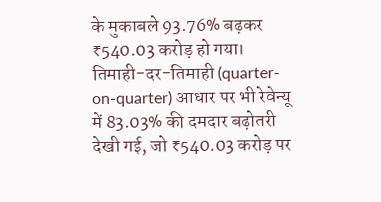के मुकाबले 93.76% बढ़कर ₹540.03 करोड़ हो गया। तिमाही-दर-तिमाही (quarter-on-quarter) आधार पर भी रेवेन्यू में 83.03% की दमदार बढ़ोतरी देखी गई, जो ₹540.03 करोड़ पर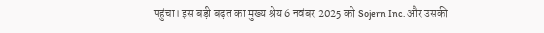पहुंचा। इस बड़ी बढ़त का मुख्य श्रेय 6 नवंबर 2025 को Sojern Inc. और उसकी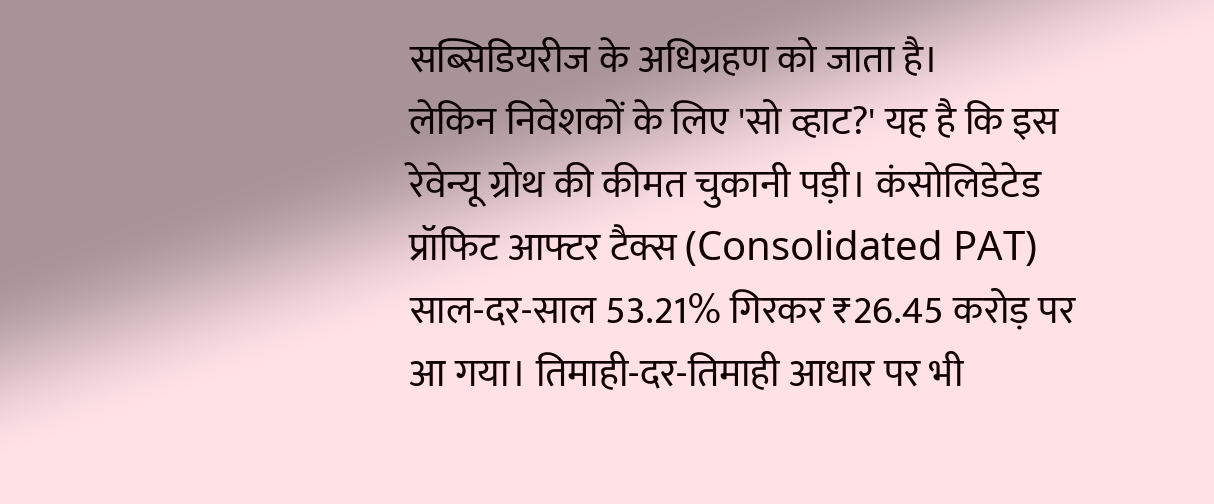सब्सिडियरीज के अधिग्रहण को जाता है।
लेकिन निवेशकों के लिए 'सो व्हाट?' यह है कि इस रेवेन्यू ग्रोथ की कीमत चुकानी पड़ी। कंसोलिडेटेड प्रॉफिट आफ्टर टैक्स (Consolidated PAT) साल-दर-साल 53.21% गिरकर ₹26.45 करोड़ पर आ गया। तिमाही-दर-तिमाही आधार पर भी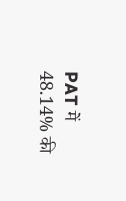PAT में 48.14% की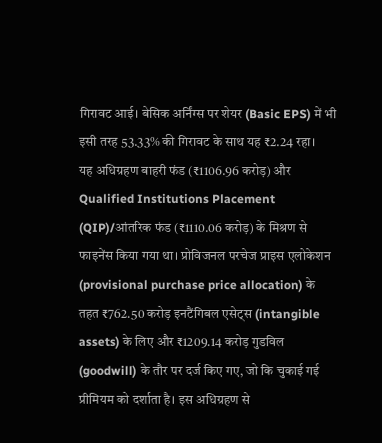गिरावट आई। बेसिक अर्निंग्स पर शेयर (Basic EPS) में भी इसी तरह 53.33% की गिरावट के साथ यह ₹2.24 रहा।
यह अधिग्रहण बाहरी फंड (₹1106.96 करोड़) और Qualified Institutions Placement (QIP)/आंतरिक फंड (₹1110.06 करोड़) के मिश्रण से फाइनेंस किया गया था। प्रोविजनल परचेज प्राइस एलोकेशन (provisional purchase price allocation) के तहत ₹762.50 करोड़ इनटैंगिबल एसेट्स (intangible assets) के लिए और ₹1209.14 करोड़ गुडविल (goodwill) के तौर पर दर्ज किए गए, जो कि चुकाई गई प्रीमियम को दर्शाता है। इस अधिग्रहण से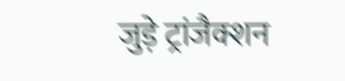जुड़े ट्रांजैक्शन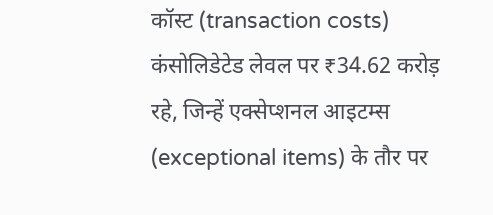कॉस्ट (transaction costs) कंसोलिडेटेड लेवल पर ₹34.62 करोड़ रहे, जिन्हें एक्सेप्शनल आइटम्स (exceptional items) के तौर पर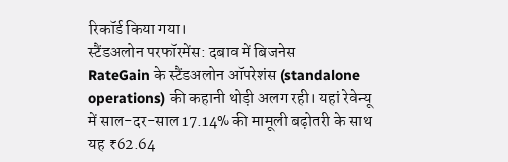रिकॉर्ड किया गया।
स्टैंडअलोन परफॉरमेंस: दबाव में बिजनेस
RateGain के स्टैंडअलोन ऑपरेशंस (standalone operations) की कहानी थोड़ी अलग रही। यहां रेवेन्यू में साल-दर-साल 17.14% की मामूली बढ़ोतरी के साथ यह ₹62.64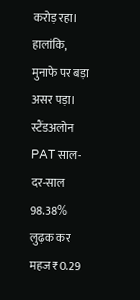करोड़ रहा। हालांकि, मुनाफे पर बड़ा असर पड़ा। स्टैंडअलोन PAT साल-दर-साल 98.38% लुढ़क कर महज ₹0.29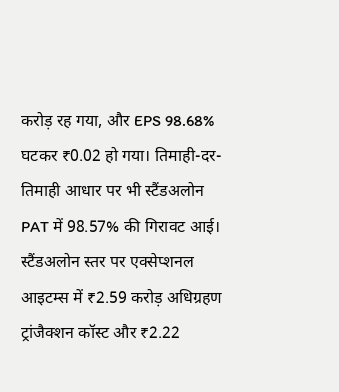करोड़ रह गया, और EPS 98.68% घटकर ₹0.02 हो गया। तिमाही-दर-तिमाही आधार पर भी स्टैंडअलोन PAT में 98.57% की गिरावट आई। स्टैंडअलोन स्तर पर एक्सेप्शनल आइटम्स में ₹2.59 करोड़ अधिग्रहण ट्रांजैक्शन कॉस्ट और ₹2.22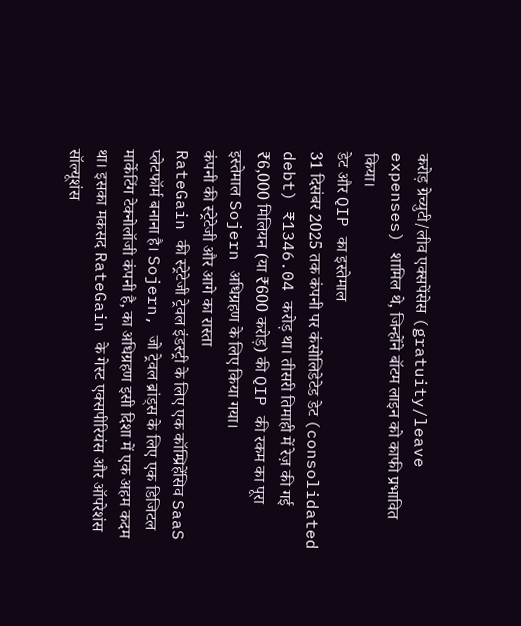करोड़ ग्रेच्युटी/लीव एक्सपेंसेस (gratuity/leave expenses) शामिल थे, जिन्होंने बॉटम लाइन को काफी प्रभावित किया।
डेट और QIP का इस्तेमाल
31 दिसंबर 2025 तक कंपनी पर कंसोलिडेटेड डेट (consolidated debt) ₹1346.04 करोड़ था। तीसरी तिमाही में रेज़ की गई ₹6,000 मिलियन (या ₹600 करोड़) की QIP की रकम का पूरा इस्तेमाल Sojern अधिग्रहण के लिए किया गया।
कंपनी की स्ट्रेटेजी और आगे का रास्ता
RateGain की स्ट्रेटेजी ट्रेवल इंडस्ट्री के लिए एक कॉम्प्रिहेंसिव SaaS प्लेटफॉर्म बनाना है। Sojern, जो ट्रेवल ब्रांड्स के लिए एक डिजिटल मार्केटिंग टेक्नोलॉजी कंपनी है, का अधिग्रहण इसी दिशा में एक अहम कदम था। इसका मकसद RateGain के गेस्ट एक्सपीरियंस और ऑपरेशंस सॉल्यूशंस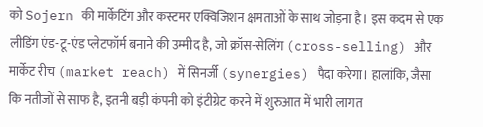को Sojern की मार्केटिंग और कस्टमर एक्विजिशन क्षमताओं के साथ जोड़ना है। इस कदम से एक लीडिंग एंड-टू-एंड प्लेटफॉर्म बनाने की उम्मीद है, जो क्रॉस-सेलिंग (cross-selling) और मार्केट रीच (market reach) में सिनर्जी (synergies) पैदा करेगा। हालांकि, जैसा कि नतीजों से साफ है, इतनी बड़ी कंपनी को इंटीग्रेट करने में शुरुआत में भारी लागत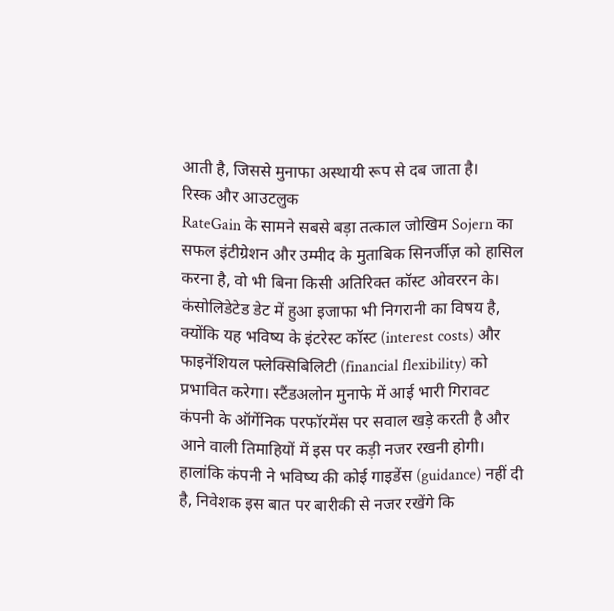आती है, जिससे मुनाफा अस्थायी रूप से दब जाता है।
रिस्क और आउटलुक
RateGain के सामने सबसे बड़ा तत्काल जोखिम Sojern का सफल इंटीग्रेशन और उम्मीद के मुताबिक सिनर्जीज़ को हासिल करना है, वो भी बिना किसी अतिरिक्त कॉस्ट ओवररन के। कंसोलिडेटेड डेट में हुआ इजाफा भी निगरानी का विषय है, क्योंकि यह भविष्य के इंटरेस्ट कॉस्ट (interest costs) और फाइनेंशियल फ्लेक्सिबिलिटी (financial flexibility) को प्रभावित करेगा। स्टैंडअलोन मुनाफे में आई भारी गिरावट कंपनी के ऑर्गेनिक परफॉरमेंस पर सवाल खड़े करती है और आने वाली तिमाहियों में इस पर कड़ी नजर रखनी होगी।
हालांकि कंपनी ने भविष्य की कोई गाइडेंस (guidance) नहीं दी है, निवेशक इस बात पर बारीकी से नजर रखेंगे कि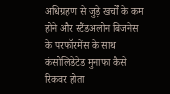अधिग्रहण से जुड़े खर्चों के कम होने और स्टैंडअलोन बिजनेस के परफॉरमेंस के साथ कंसोलिडेटेड मुनाफा कैसे रिकवर होता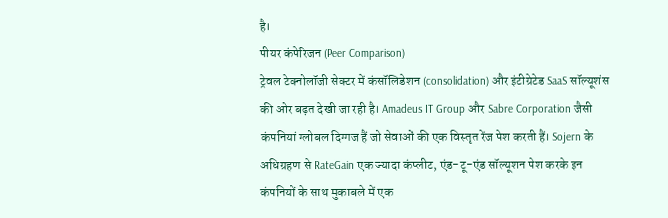है।
पीयर कंपेरिजन (Peer Comparison)
ट्रेवल टेक्नोलॉजी सेक्टर में कंसॉलिडेशन (consolidation) और इंटीग्रेटेड SaaS सॉल्यूशंस की ओर बढ़त देखी जा रही है। Amadeus IT Group और Sabre Corporation जैसी कंपनियां ग्लोबल दिग्गज हैं जो सेवाओं की एक विस्तृत रेंज पेश करती हैं। Sojern के अधिग्रहण से RateGain एक ज्यादा कंप्लीट, एंड-टू-एंड सॉल्यूशन पेश करके इन कंपनियों के साथ मुकाबले में एक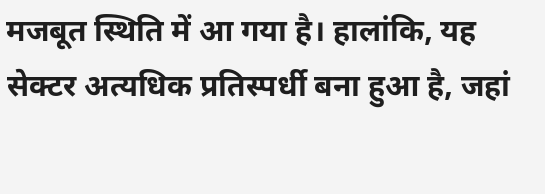मजबूत स्थिति में आ गया है। हालांकि, यह सेक्टर अत्यधिक प्रतिस्पर्धी बना हुआ है, जहां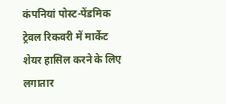कंपनियां पोस्ट-पेंडमिक ट्रेवल रिकवरी में मार्केट शेयर हासिल करने के लिए लगातार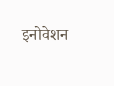इनोवेशन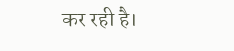कर रही है।